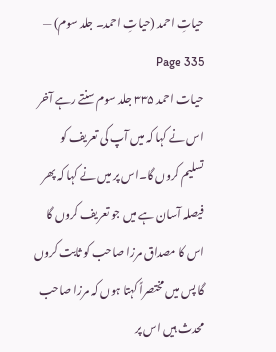حیاتِ احمد (حیاتِ احمد۔ جلد سوم) — Page 335
حیات احمد ۳۳۵ جلد سوم سنتے رہے آخر اس نے کہا کہ میں آپ کی تعریف کو تسلیم کروں گا۔اس پر میں نے کہا کہ پھر فیصلہ آسان ہے میں جو تعریف کروں گا اس کا مصداق مرزا صاحب کو ثابت کروں گا پس میں مختصراً کہتا ہوں کہ مرزا صاحب محدث ہیں اس پر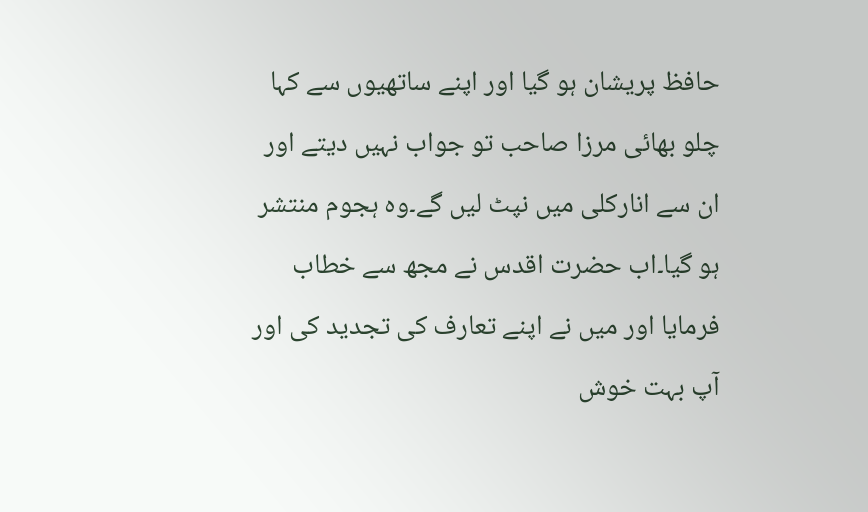حافظ پریشان ہو گیا اور اپنے ساتھیوں سے کہا چلو بھائی مرزا صاحب تو جواب نہیں دیتے اور ان سے انارکلی میں نپٹ لیں گے۔وہ ہجوم منتشر ہو گیا۔اب حضرت اقدس نے مجھ سے خطاب فرمایا اور میں نے اپنے تعارف کی تجدید کی اور آپ بہت خوش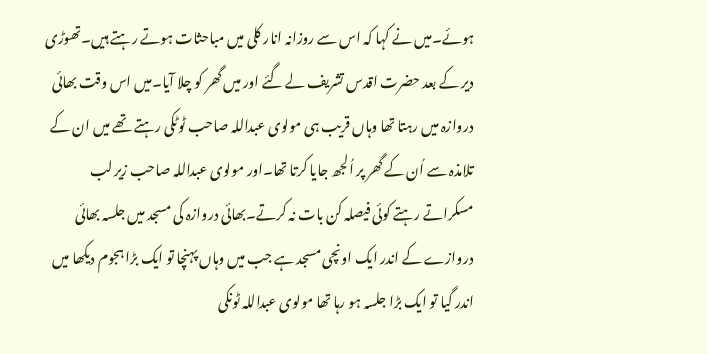ہوئے۔میں نے کہا کہ اس سے روزانہ انار کلی میں مباحثات ہوتے رہتے ہیں۔تھوڑی دیر کے بعد حضرت اقدس تشریف لے گئے اور میں گھر کو چلا آیا۔میں اس وقت بھائی دروازہ میں رہتا تھا وہاں قریب ہی مولوی عبداللہ صاحب ٹوٹکی رہتے تھے میں ان کے تلامذہ سے اُن کے گھر پر اُلجھ جایا کرتا تھا۔اور مولوی عبداللہ صاحب زیر لب مسکراتے رہتے کوئی فیصلہ کن بات نہ کرتے۔بھائی دروازہ کی مسجد میں جلسہ بھائی دروازے کے اندر ایک اونچی مسجد ہے جب میں وہاں پہنچا تو ایک بڑا ہجوم دیکھا میں اندر گیا تو ایک بڑا جلسہ ہو رہا تھا مولوی عبداللہ ٹونکی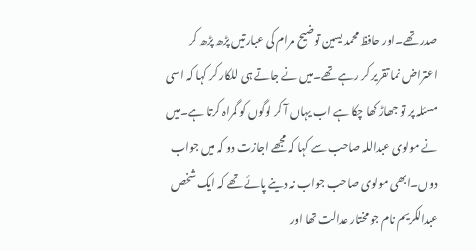صدر تھے۔اور حافظ محمد یسین توضیح مرام کی عبارتیں پڑھ پڑھ کر اعتراض نما تقریر کر رہے تھے۔میں نے جاتے ہی للکار کر کہا کہ اسی مسئلہ پر تو جھاڑ کھا چکا ہے اب یہاں آ کر لوگوں کو گمراہ کرتا ہے۔میں نے مولوی عبداللہ صاحب سے کہا کہ مجھے اجازت دو کہ میں جواب دوں۔ابھی مولوی صاحب جواب نہ دینے پائے تھے کہ ایک شخص عبدالکریم نام جو مختار عدالت تھا اور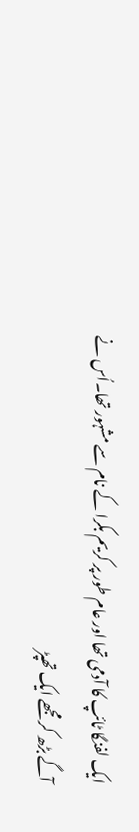ایک لفنگا ٹائپ کا آدمی تھا اور عام طور پر کریم بکرا کے نام سے مشہور تھا۔اُس نے آگے بڑھ کر مجھے ایک تھپڑ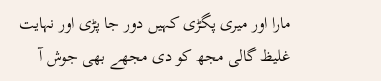مارا اور میری پگڑی کہیں دور جا پڑی اور نہایت غلیظ گالی مجھ کو دی مجھے بھی جوش آ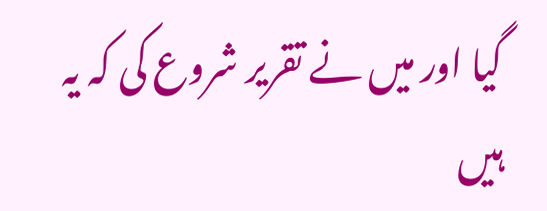گیا اور میں نے تقریر شروع کی کہ یہ ہیں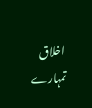اخلاق تمہارے